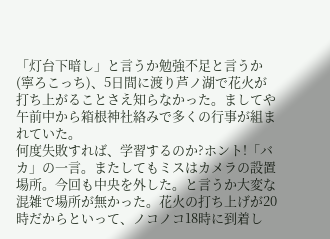「灯台下暗し」と言うか勉強不足と言うか(寧ろこっち)、5日間に渡り芦ノ湖で花火が打ち上がることさえ知らなかった。ましてや午前中から箱根神社絡みで多くの行事が組まれていた。
何度失敗すれば、学習するのか?ホント!「バカ」の一言。またしてもミスはカメラの設置場所。今回も中央を外した。と言うか大変な混雑で場所が無かった。花火の打ち上げが20時だからといって、ノコノコ18時に到着し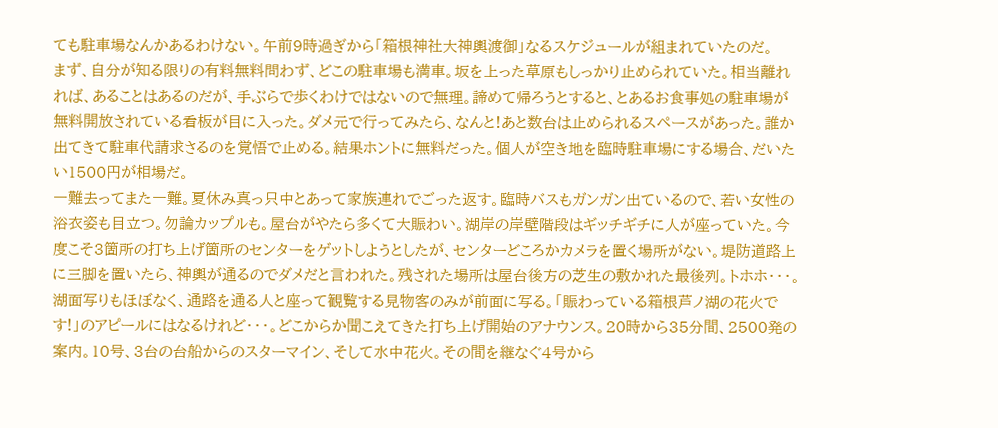ても駐車場なんかあるわけない。午前9時過ぎから「箱根神社大神輿渡御」なるスケジュールが組まれていたのだ。
まず、自分が知る限りの有料無料問わず、どこの駐車場も満車。坂を上った草原もしっかり止められていた。相当離れれば、あることはあるのだが、手ぶらで歩くわけではないので無理。諦めて帰ろうとすると、とあるお食事処の駐車場が無料開放されている看板が目に入った。ダメ元で行ってみたら、なんと!あと数台は止められるスペースがあった。誰か出てきて駐車代請求さるのを覚悟で止める。結果ホントに無料だった。個人が空き地を臨時駐車場にする場合、だいたい1500円が相場だ。
一難去ってまた一難。夏休み真っ只中とあって家族連れでごった返す。臨時バスもガンガン出ているので、若い女性の浴衣姿も目立つ。勿論カップルも。屋台がやたら多くて大賑わい。湖岸の岸壁階段はギッチギチに人が座っていた。今度こそ3箇所の打ち上げ箇所のセンターをゲットしようとしたが、センターどころかカメラを置く場所がない。堤防道路上に三脚を置いたら、神輿が通るのでダメだと言われた。残された場所は屋台後方の芝生の敷かれた最後列。トホホ・・・。
湖面写りもほぼなく、通路を通る人と座って観覧する見物客のみが前面に写る。「賑わっている箱根芦ノ湖の花火です!」のアピールにはなるけれど・・・。どこからか聞こえてきた打ち上げ開始のアナウンス。20時から35分間、2500発の案内。10号、3台の台船からのスターマイン、そして水中花火。その間を継なぐ4号から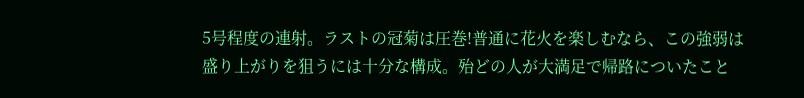5号程度の連射。ラストの冠菊は圧巻!普通に花火を楽しむなら、この強弱は盛り上がりを狙うには十分な構成。殆どの人が大満足で帰路についたこと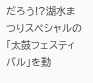だろう!?湖水まつりスペシャルの「太鼓フェスティバル」を動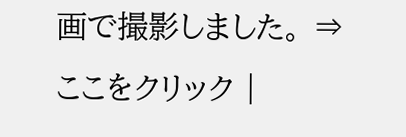画で撮影しました。 ⇒ ここをクリック |